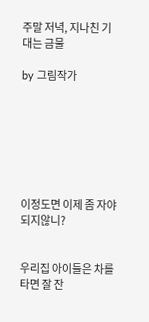주말 저녁, 지나친 기대는 금물

by 그림작가







이정도면 이제 좀 자야되지않니?


우리집 아이들은 차를 타면 잘 잔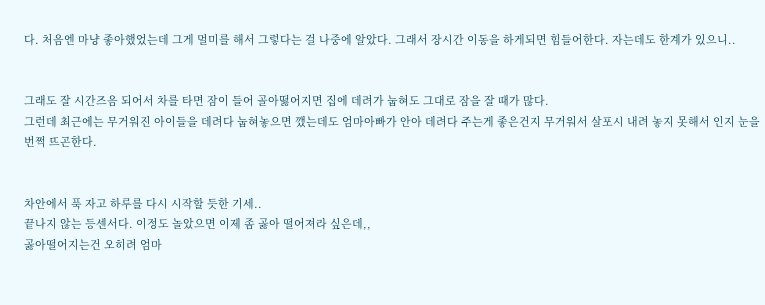다. 처음엔 마냥 좋아했었는데 그게 멀미를 해서 그렇다는 걸 나중에 알았다. 그래서 장시간 이동을 하게되면 힘들어한다. 자는데도 한계가 있으니..


그래도 잘 시간즈음 되어서 차를 타면 잠이 들어 골아떯어지면 집에 데려가 눕혀도 그대로 잠을 잘 때가 많다.
그런데 최근에는 무거워진 아이들을 데려다 눕혀놓으면 깼는데도 엄마아빠가 안아 데려다 주는게 좋은건지 무거워서 살포시 내려 놓지 못해서 인지 눈을 번쩍 뜨곤한다.


차안에서 푹 자고 하루를 다시 시작할 듯한 기세..
끝나지 않는 등센서다. 이정도 놀았으면 이제 좀 곯아 떨어져라 싶은데,,
곯아떨어지는건 오히려 엄마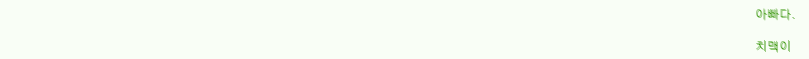아빠다.

치맥이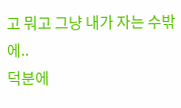고 뭐고 그냥 내가 자는 수밖에..
덕분에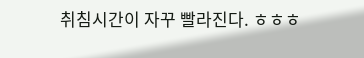취침시간이 자꾸 빨라진다. ㅎㅎㅎ